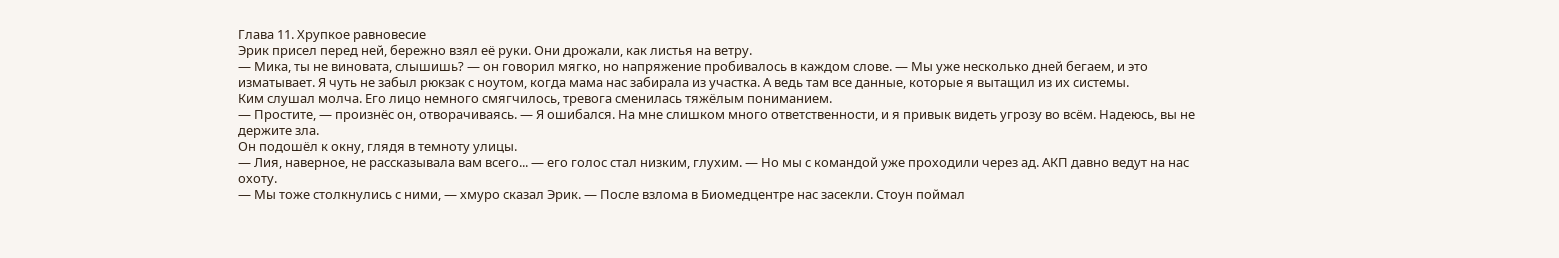Глава 11. Хрупкое равновесие
Эрик присел перед ней, бережно взял её руки. Они дрожали, как листья на ветру.
— Мика, ты не виновата, слышишь? — он говорил мягко, но напряжение пробивалось в каждом слове. — Мы уже несколько дней бегаем, и это изматывает. Я чуть не забыл рюкзак с ноутом, когда мама нас забирала из участка. А ведь там все данные, которые я вытащил из их системы.
Ким слушал молча. Его лицо немного смягчилось, тревога сменилась тяжёлым пониманием.
— Простите, — произнёс он, отворачиваясь. — Я ошибался. На мне слишком много ответственности, и я привык видеть угрозу во всём. Надеюсь, вы не держите зла.
Он подошёл к окну, глядя в темноту улицы.
— Лия, наверное, не рассказывала вам всего... — его голос стал низким, глухим. — Но мы с командой уже проходили через ад. АКП давно ведут на нас охоту.
— Мы тоже столкнулись с ними, — хмуро сказал Эрик. — После взлома в Биомедцентре нас засекли. Стоун поймал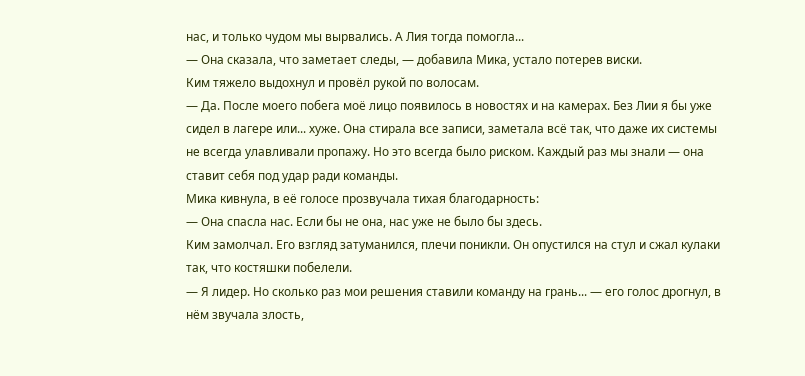нас, и только чудом мы вырвались. А Лия тогда помогла...
— Она сказала, что заметает следы, — добавила Мика, устало потерев виски.
Ким тяжело выдохнул и провёл рукой по волосам.
— Да. После моего побега моё лицо появилось в новостях и на камерах. Без Лии я бы уже сидел в лагере или... хуже. Она стирала все записи, заметала всё так, что даже их системы не всегда улавливали пропажу. Но это всегда было риском. Каждый раз мы знали — она ставит себя под удар ради команды.
Мика кивнула, в её голосе прозвучала тихая благодарность:
— Она спасла нас. Если бы не она, нас уже не было бы здесь.
Ким замолчал. Его взгляд затуманился, плечи поникли. Он опустился на стул и сжал кулаки так, что костяшки побелели.
— Я лидер. Но сколько раз мои решения ставили команду на грань... — его голос дрогнул, в нём звучала злость,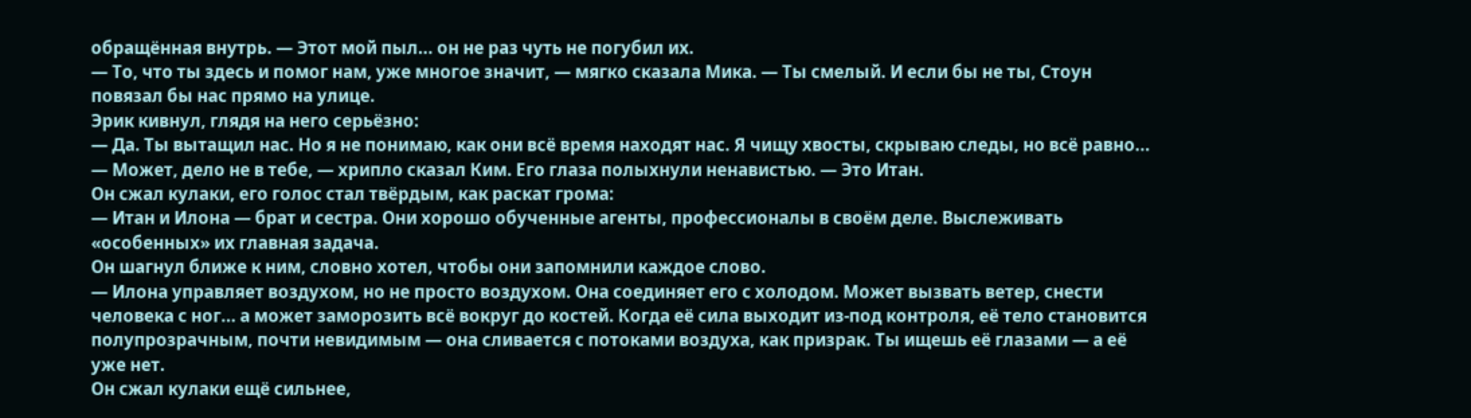обращённая внутрь. — Этот мой пыл... он не раз чуть не погубил их.
— То, что ты здесь и помог нам, уже многое значит, — мягко сказала Мика. — Ты смелый. И если бы не ты, Стоун повязал бы нас прямо на улице.
Эрик кивнул, глядя на него серьёзно:
— Да. Ты вытащил нас. Но я не понимаю, как они всё время находят нас. Я чищу хвосты, скрываю следы, но всё равно...
— Может, дело не в тебе, — хрипло сказал Ким. Его глаза полыхнули ненавистью. — Это Итан.
Он сжал кулаки, его голос стал твёрдым, как раскат грома:
— Итан и Илона — брат и сестра. Они хорошо обученные агенты, профессионалы в своём деле. Выслеживать «особенных» их главная задача.
Он шагнул ближе к ним, словно хотел, чтобы они запомнили каждое слово.
— Илона управляет воздухом, но не просто воздухом. Она соединяет его с холодом. Может вызвать ветер, снести человека с ног... а может заморозить всё вокруг до костей. Когда её сила выходит из-под контроля, её тело становится полупрозрачным, почти невидимым — она сливается с потоками воздуха, как призрак. Ты ищешь её глазами — а её уже нет.
Он сжал кулаки ещё сильнее,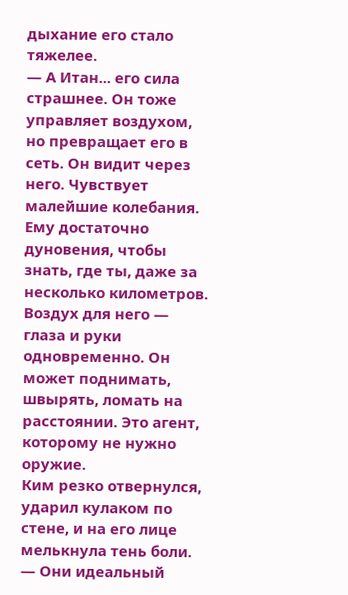дыхание его стало тяжелее.
— А Итан... его сила страшнее. Он тоже управляет воздухом, но превращает его в сеть. Он видит через него. Чувствует малейшие колебания. Ему достаточно дуновения, чтобы знать, где ты, даже за несколько километров. Воздух для него — глаза и руки одновременно. Он может поднимать, швырять, ломать на расстоянии. Это агент, которому не нужно оружие.
Ким резко отвернулся, ударил кулаком по стене, и на его лице мелькнула тень боли.
— Они идеальный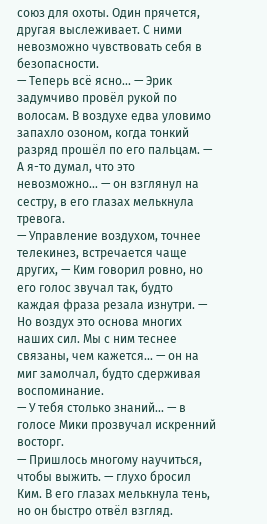союз для охоты. Один прячется, другая выслеживает. С ними невозможно чувствовать себя в безопасности.
— Теперь всё ясно... — Эрик задумчиво провёл рукой по волосам. В воздухе едва уловимо запахло озоном, когда тонкий разряд прошёл по его пальцам. — А я-то думал, что это невозможно... — он взглянул на сестру, в его глазах мелькнула тревога.
— Управление воздухом, точнее телекинез, встречается чаще других, — Ким говорил ровно, но его голос звучал так, будто каждая фраза резала изнутри. — Но воздух это основа многих наших сил. Мы с ним теснее связаны, чем кажется... — он на миг замолчал, будто сдерживая воспоминание.
— У тебя столько знаний... — в голосе Мики прозвучал искренний восторг.
— Пришлось многому научиться, чтобы выжить. — глухо бросил Ким. В его глазах мелькнула тень, но он быстро отвёл взгляд.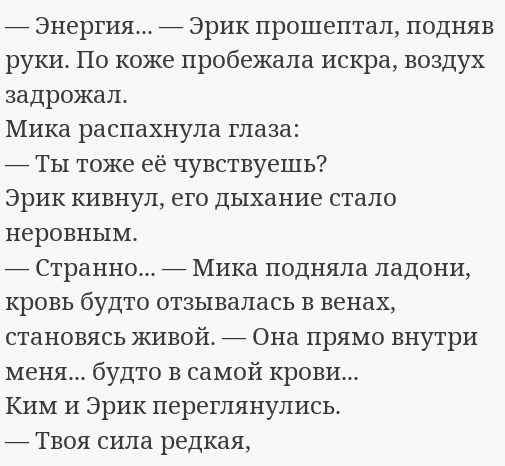— Энергия... — Эрик прошептал, подняв руки. По коже пробежала искра, воздух задрожал.
Мика распахнула глаза:
— Ты тоже её чувствуешь?
Эрик кивнул, его дыхание стало неровным.
— Странно... — Мика подняла ладони, кровь будто отзывалась в венах, становясь живой. — Она прямо внутри меня... будто в самой крови...
Ким и Эрик переглянулись.
— Твоя сила редкая,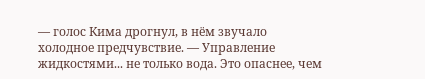— голос Кима дрогнул, в нём звучало холодное предчувствие. — Управление жидкостями... не только вода. Это опаснее, чем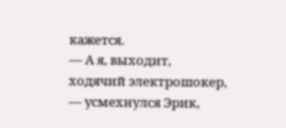кажется.
— А я, выходит, ходячий электрошокер, — усмехнулся Эрик,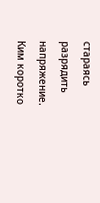стараясь разрядить напряжение.
Ким коротко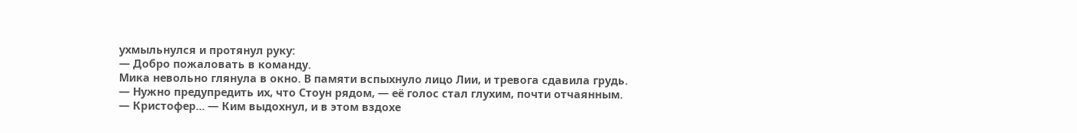ухмыльнулся и протянул руку:
— Добро пожаловать в команду.
Мика невольно глянула в окно. В памяти вспыхнуло лицо Лии, и тревога сдавила грудь.
— Нужно предупредить их, что Стоун рядом, — её голос стал глухим, почти отчаянным.
— Кристофер... — Ким выдохнул, и в этом вздохе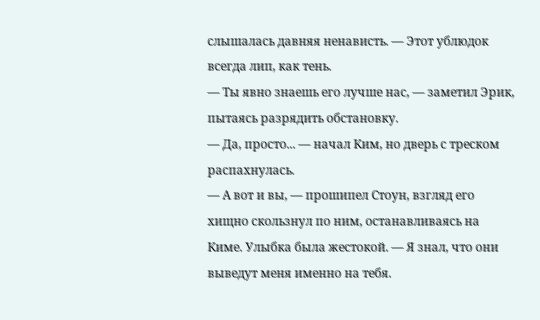слышалась давняя ненависть. — Этот ублюдок всегда лип, как тень.
— Ты явно знаешь его лучше нас, — заметил Эрик, пытаясь разрядить обстановку.
— Да, просто... — начал Ким, но дверь с треском распахнулась.
— А вот и вы, — прошипел Стоун, взгляд его хищно скользнул по ним, останавливаясь на Киме. Улыбка была жестокой. — Я знал, что они выведут меня именно на тебя.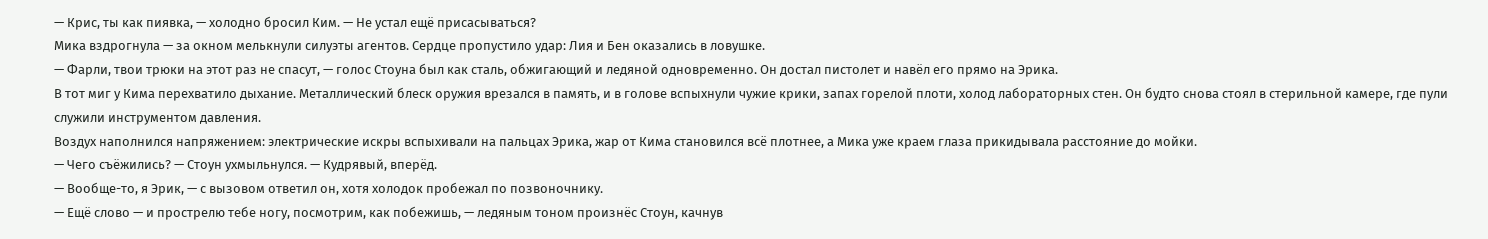— Крис, ты как пиявка, — холодно бросил Ким. — Не устал ещё присасываться?
Мика вздрогнула — за окном мелькнули силуэты агентов. Сердце пропустило удар: Лия и Бен оказались в ловушке.
— Фарли, твои трюки на этот раз не спасут, — голос Стоуна был как сталь, обжигающий и ледяной одновременно. Он достал пистолет и навёл его прямо на Эрика.
В тот миг у Кима перехватило дыхание. Металлический блеск оружия врезался в память, и в голове вспыхнули чужие крики, запах горелой плоти, холод лабораторных стен. Он будто снова стоял в стерильной камере, где пули служили инструментом давления.
Воздух наполнился напряжением: электрические искры вспыхивали на пальцах Эрика, жар от Кима становился всё плотнее, а Мика уже краем глаза прикидывала расстояние до мойки.
— Чего съёжились? — Стоун ухмыльнулся. — Кудрявый, вперёд.
— Вообще-то, я Эрик, — с вызовом ответил он, хотя холодок пробежал по позвоночнику.
— Ещё слово — и прострелю тебе ногу, посмотрим, как побежишь, — ледяным тоном произнёс Стоун, качнув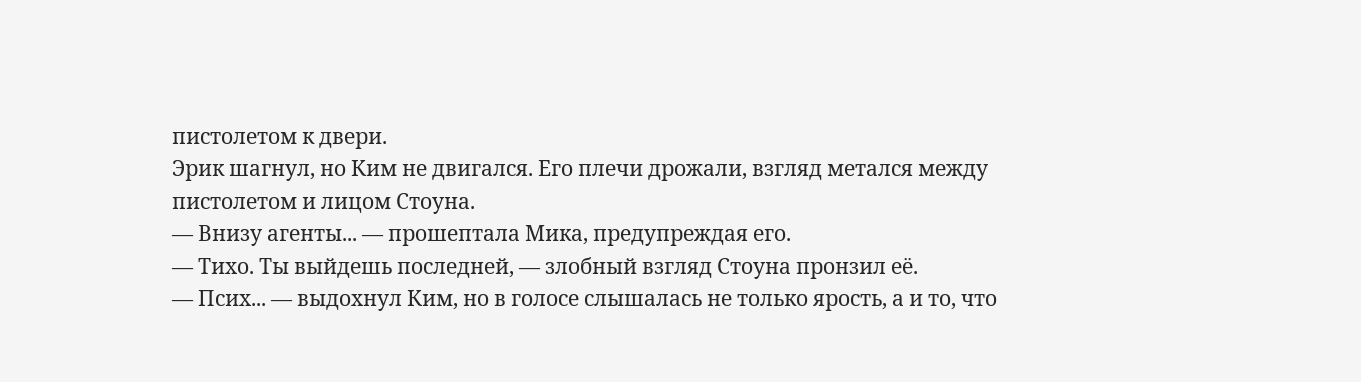пистолетом к двери.
Эрик шагнул, но Ким не двигался. Его плечи дрожали, взгляд метался между пистолетом и лицом Стоуна.
— Внизу агенты... — прошептала Мика, предупреждая его.
— Тихо. Ты выйдешь последней, — злобный взгляд Стоуна пронзил её.
— Псих... — выдохнул Ким, но в голосе слышалась не только ярость, а и то, что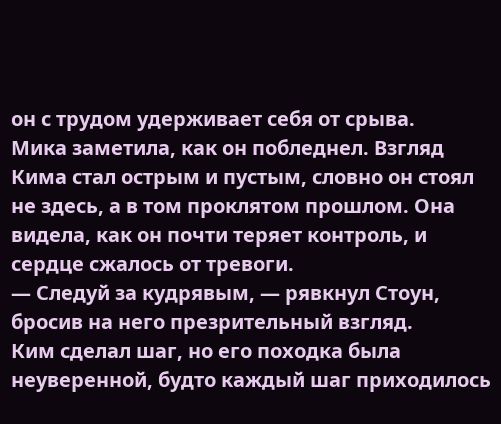он с трудом удерживает себя от срыва.
Мика заметила, как он побледнел. Взгляд Кима стал острым и пустым, словно он стоял не здесь, а в том проклятом прошлом. Она видела, как он почти теряет контроль, и сердце сжалось от тревоги.
— Следуй за кудрявым, — рявкнул Стоун, бросив на него презрительный взгляд.
Ким сделал шаг, но его походка была неуверенной, будто каждый шаг приходилось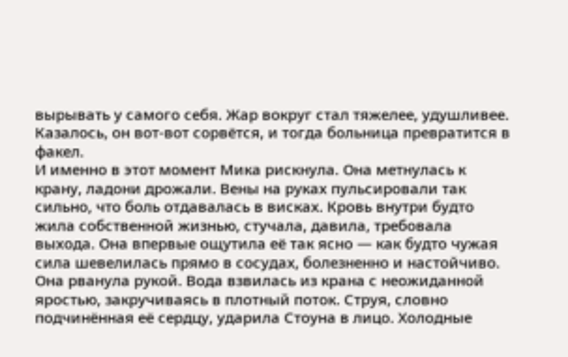вырывать у самого себя. Жар вокруг стал тяжелее, удушливее. Казалось, он вот-вот сорвётся, и тогда больница превратится в факел.
И именно в этот момент Мика рискнула. Она метнулась к крану, ладони дрожали. Вены на руках пульсировали так сильно, что боль отдавалась в висках. Кровь внутри будто жила собственной жизнью, стучала, давила, требовала выхода. Она впервые ощутила её так ясно — как будто чужая сила шевелилась прямо в сосудах, болезненно и настойчиво.
Она рванула рукой. Вода взвилась из крана с неожиданной яростью, закручиваясь в плотный поток. Струя, словно подчинённая её сердцу, ударила Стоуна в лицо. Холодные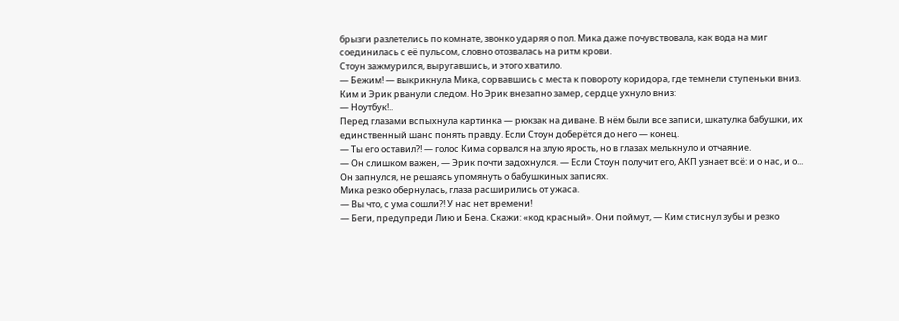брызги разлетелись по комнате, звонко ударяя о пол. Мика даже почувствовала, как вода на миг соединилась с её пульсом, словно отозвалась на ритм крови.
Стоун зажмурился, выругавшись, и этого хватило.
— Бежим! — выкрикнула Мика, сорвавшись с места к повороту коридора, где темнели ступеньки вниз.
Ким и Эрик рванули следом. Но Эрик внезапно замер, сердце ухнуло вниз:
— Ноутбук!..
Перед глазами вспыхнула картинка — рюкзак на диване. В нём были все записи, шкатулка бабушки, их единственный шанс понять правду. Если Стоун доберётся до него — конец.
— Ты его оставил?! — голос Кима сорвался на злую ярость, но в глазах мелькнуло и отчаяние.
— Он слишком важен, — Эрик почти задохнулся. — Если Стоун получит его, АКП узнает всё: и о нас, и о...
Он запнулся, не решаясь упомянуть о бабушкиных записях.
Мика резко обернулась, глаза расширились от ужаса.
— Вы что, с ума сошли?! У нас нет времени!
— Беги, предупреди Лию и Бена. Скажи: «код красный». Они поймут, — Ким стиснул зубы и резко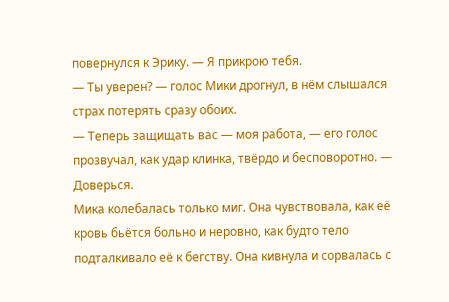повернулся к Эрику. — Я прикрою тебя.
— Ты уверен? — голос Мики дрогнул, в нём слышался страх потерять сразу обоих.
— Теперь защищать вас — моя работа, — его голос прозвучал, как удар клинка, твёрдо и бесповоротно. — Доверься.
Мика колебалась только миг. Она чувствовала, как её кровь бьётся больно и неровно, как будто тело подталкивало её к бегству. Она кивнула и сорвалась с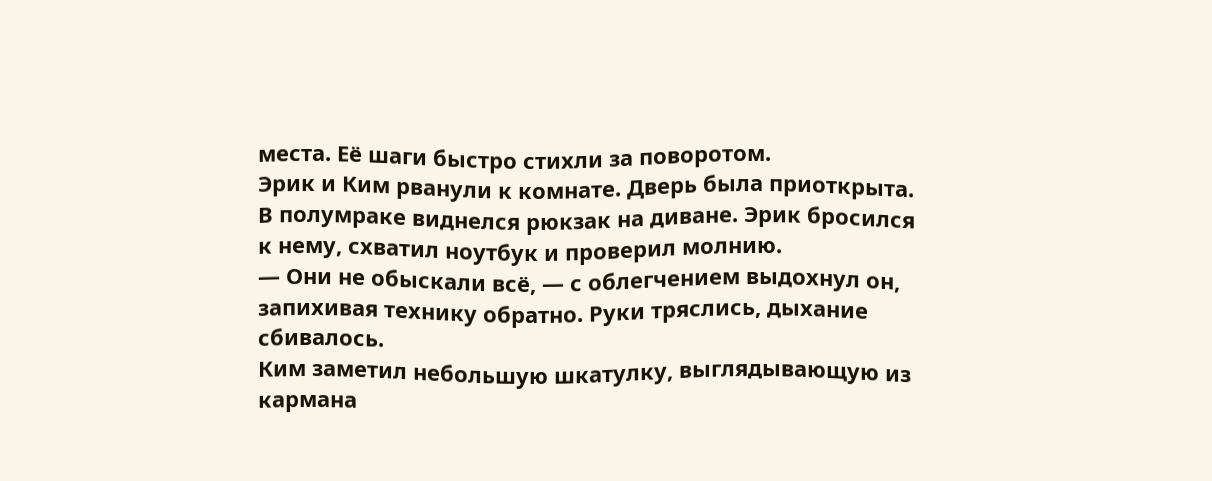места. Её шаги быстро стихли за поворотом.
Эрик и Ким рванули к комнате. Дверь была приоткрыта. В полумраке виднелся рюкзак на диване. Эрик бросился к нему, схватил ноутбук и проверил молнию.
— Они не обыскали всё, — с облегчением выдохнул он, запихивая технику обратно. Руки тряслись, дыхание сбивалось.
Ким заметил небольшую шкатулку, выглядывающую из кармана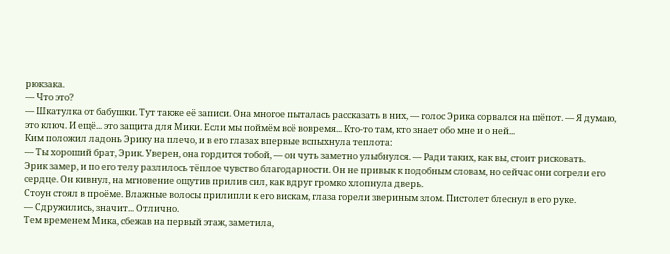рюкзака.
— Что это?
— Шкатулка от бабушки. Тут также её записи. Она многое пыталась рассказать в них, — голос Эрика сорвался на шёпот. — Я думаю, это ключ. И ещё... это защита для Мики. Если мы поймём всё вовремя... Кто-то там, кто знает обо мне и о ней...
Ким положил ладонь Эрику на плечо, и в его глазах впервые вспыхнула теплота:
— Ты хороший брат, Эрик. Уверен, она гордится тобой, — он чуть заметно улыбнулся. — Ради таких, как вы, стоит рисковать.
Эрик замер, и по его телу разлилось тёплое чувство благодарности. Он не привык к подобным словам, но сейчас они согрели его сердце. Он кивнул, на мгновение ощутив прилив сил, как вдруг громко хлопнула дверь.
Стоун стоял в проёме. Влажные волосы прилипли к его вискам, глаза горели звериным злом. Пистолет блеснул в его руке.
— Сдружились, значит... Отлично.
Тем временем Мика, сбежав на первый этаж, заметила,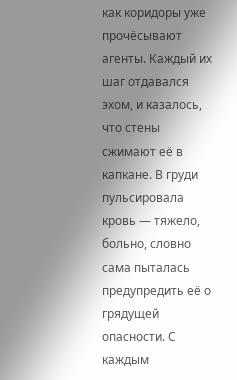как коридоры уже прочёсывают агенты. Каждый их шаг отдавался эхом, и казалось, что стены сжимают её в капкане. В груди пульсировала кровь — тяжело, больно, словно сама пыталась предупредить её о грядущей опасности. С каждым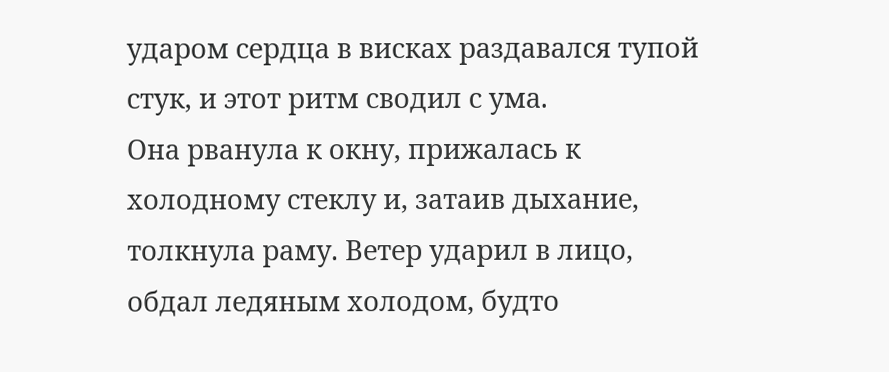ударом сердца в висках раздавался тупой стук, и этот ритм сводил с ума.
Она рванула к окну, прижалась к холодному стеклу и, затаив дыхание, толкнула раму. Ветер ударил в лицо, обдал ледяным холодом, будто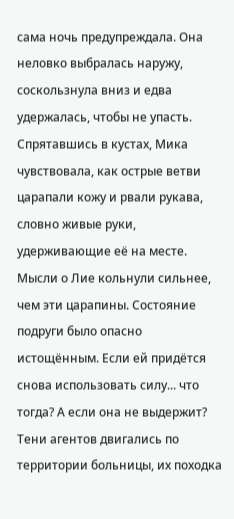сама ночь предупреждала. Она неловко выбралась наружу, соскользнула вниз и едва удержалась, чтобы не упасть. Спрятавшись в кустах, Мика чувствовала, как острые ветви царапали кожу и рвали рукава, словно живые руки, удерживающие её на месте.
Мысли о Лие кольнули сильнее, чем эти царапины. Состояние подруги было опасно истощённым. Если ей придётся снова использовать силу... что тогда? А если она не выдержит?
Тени агентов двигались по территории больницы, их походка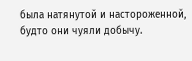была натянутой и настороженной, будто они чуяли добычу.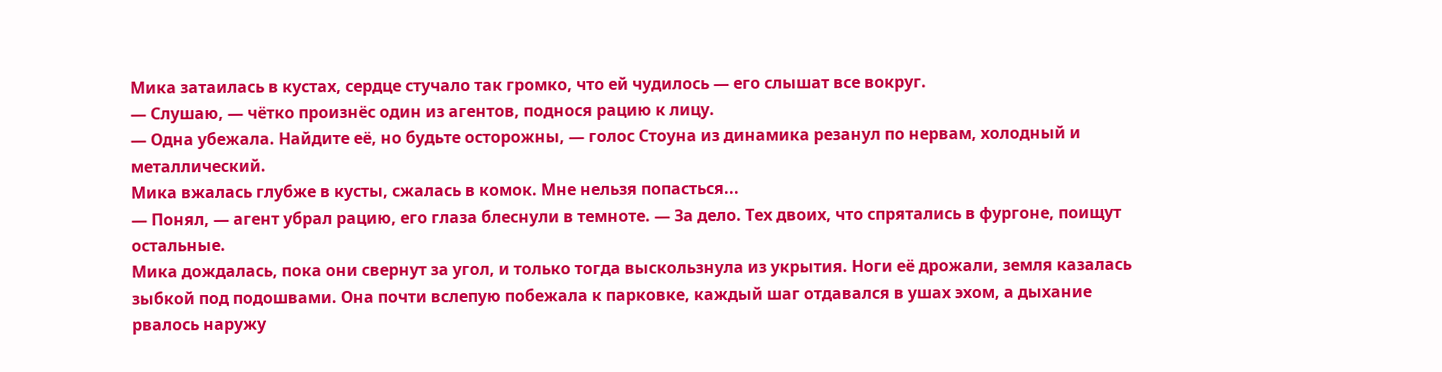Мика затаилась в кустах, сердце стучало так громко, что ей чудилось — его слышат все вокруг.
— Слушаю, — чётко произнёс один из агентов, поднося рацию к лицу.
— Одна убежала. Найдите её, но будьте осторожны, — голос Стоуна из динамика резанул по нервам, холодный и металлический.
Мика вжалась глубже в кусты, сжалась в комок. Мне нельзя попасться...
— Понял, — агент убрал рацию, его глаза блеснули в темноте. — За дело. Тех двоих, что спрятались в фургоне, поищут остальные.
Мика дождалась, пока они свернут за угол, и только тогда выскользнула из укрытия. Ноги её дрожали, земля казалась зыбкой под подошвами. Она почти вслепую побежала к парковке, каждый шаг отдавался в ушах эхом, а дыхание рвалось наружу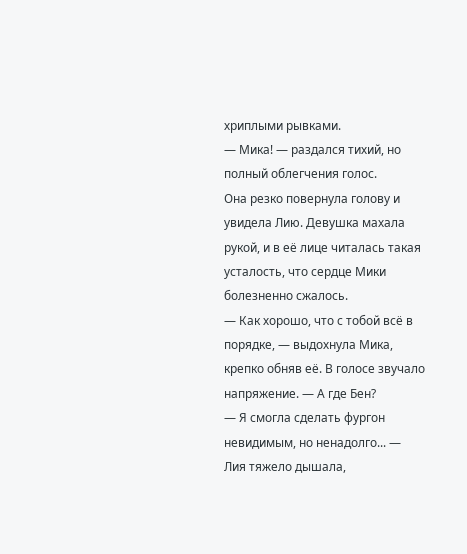хриплыми рывками.
— Мика! — раздался тихий, но полный облегчения голос.
Она резко повернула голову и увидела Лию. Девушка махала рукой, и в её лице читалась такая усталость, что сердце Мики болезненно сжалось.
— Как хорошо, что с тобой всё в порядке, — выдохнула Мика, крепко обняв её. В голосе звучало напряжение. — А где Бен?
— Я смогла сделать фургон невидимым, но ненадолго... — Лия тяжело дышала,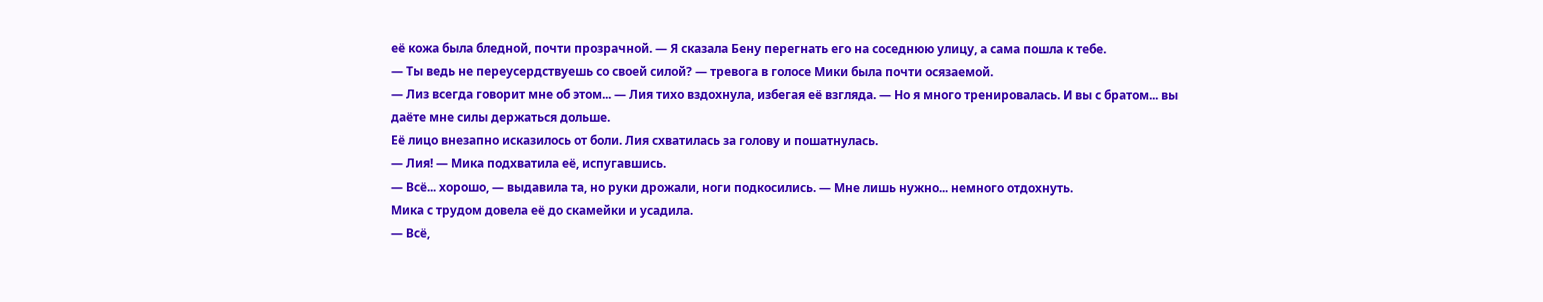её кожа была бледной, почти прозрачной. — Я сказала Бену перегнать его на соседнюю улицу, а сама пошла к тебе.
— Ты ведь не переусердствуешь со своей силой? — тревога в голосе Мики была почти осязаемой.
— Лиз всегда говорит мне об этом... — Лия тихо вздохнула, избегая её взгляда. — Но я много тренировалась. И вы с братом... вы даёте мне силы держаться дольше.
Её лицо внезапно исказилось от боли. Лия схватилась за голову и пошатнулась.
— Лия! — Мика подхватила её, испугавшись.
— Всё... хорошо, — выдавила та, но руки дрожали, ноги подкосились. — Мне лишь нужно... немного отдохнуть.
Мика с трудом довела её до скамейки и усадила.
— Всё,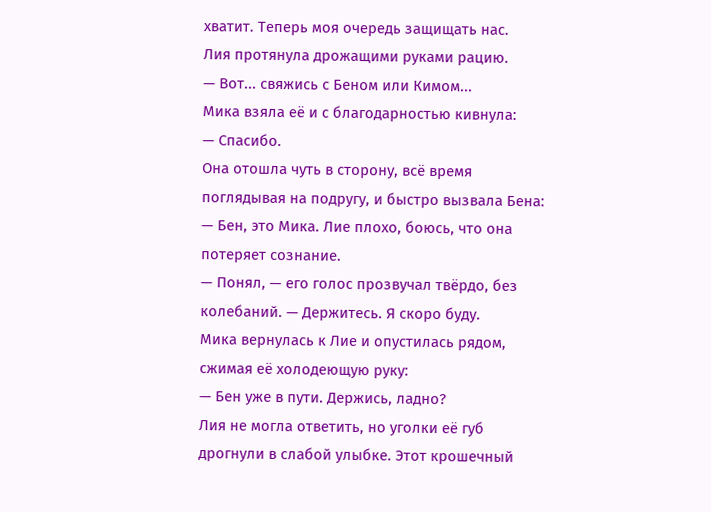хватит. Теперь моя очередь защищать нас.
Лия протянула дрожащими руками рацию.
— Вот... свяжись с Беном или Кимом...
Мика взяла её и с благодарностью кивнула:
— Спасибо.
Она отошла чуть в сторону, всё время поглядывая на подругу, и быстро вызвала Бена:
— Бен, это Мика. Лие плохо, боюсь, что она потеряет сознание.
— Понял, — его голос прозвучал твёрдо, без колебаний. — Держитесь. Я скоро буду.
Мика вернулась к Лие и опустилась рядом, сжимая её холодеющую руку:
— Бен уже в пути. Держись, ладно?
Лия не могла ответить, но уголки её губ дрогнули в слабой улыбке. Этот крошечный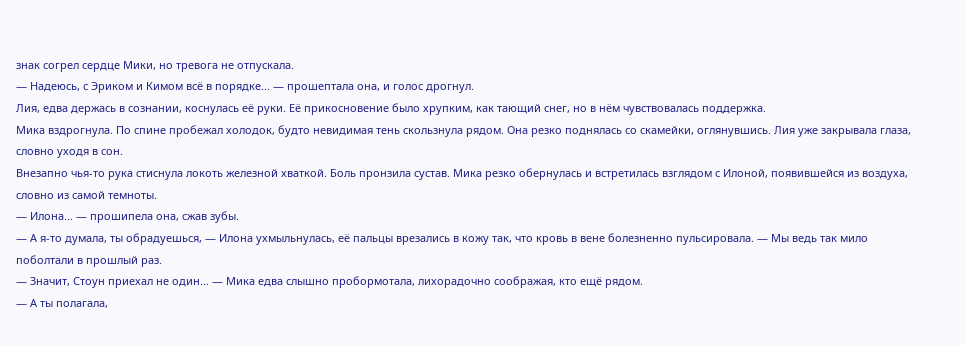знак согрел сердце Мики, но тревога не отпускала.
— Надеюсь, с Эриком и Кимом всё в порядке... — прошептала она, и голос дрогнул.
Лия, едва держась в сознании, коснулась её руки. Её прикосновение было хрупким, как тающий снег, но в нём чувствовалась поддержка.
Мика вздрогнула. По спине пробежал холодок, будто невидимая тень скользнула рядом. Она резко поднялась со скамейки, оглянувшись. Лия уже закрывала глаза, словно уходя в сон.
Внезапно чья-то рука стиснула локоть железной хваткой. Боль пронзила сустав. Мика резко обернулась и встретилась взглядом с Илоной, появившейся из воздуха, словно из самой темноты.
— Илона... — прошипела она, сжав зубы.
— А я-то думала, ты обрадуешься, — Илона ухмыльнулась, её пальцы врезались в кожу так, что кровь в вене болезненно пульсировала. — Мы ведь так мило поболтали в прошлый раз.
— Значит, Стоун приехал не один... — Мика едва слышно пробормотала, лихорадочно соображая, кто ещё рядом.
— А ты полагала,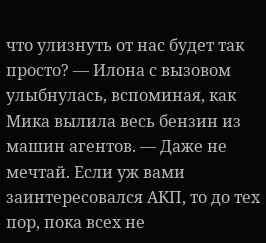что улизнуть от нас будет так просто? — Илона с вызовом улыбнулась, вспоминая, как Мика вылила весь бензин из машин агентов. — Даже не мечтай. Если уж вами заинтересовался АКП, то до тех пор, пока всех не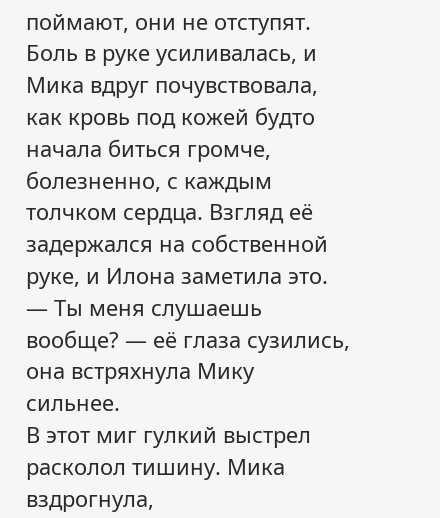поймают, они не отступят.
Боль в руке усиливалась, и Мика вдруг почувствовала, как кровь под кожей будто начала биться громче, болезненно, с каждым толчком сердца. Взгляд её задержался на собственной руке, и Илона заметила это.
— Ты меня слушаешь вообще? — её глаза сузились, она встряхнула Мику сильнее.
В этот миг гулкий выстрел расколол тишину. Мика вздрогнула,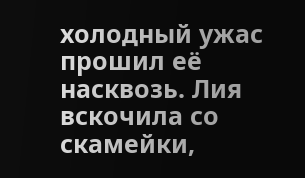холодный ужас прошил её насквозь. Лия вскочила со скамейки,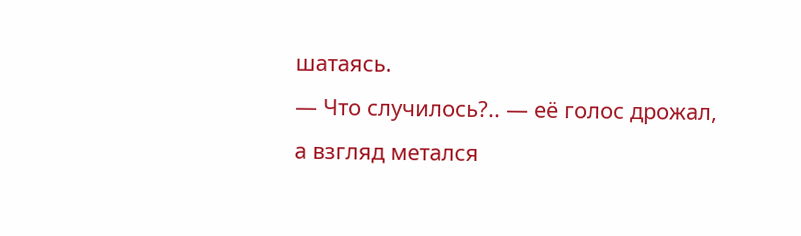шатаясь.
— Что случилось?.. — её голос дрожал, а взгляд метался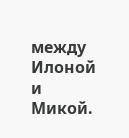между Илоной и Микой.